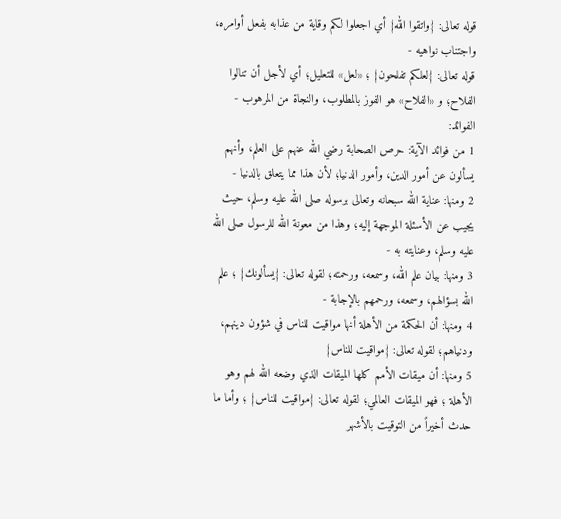قوله تعالى: {واتقوا الله} أي اجعلوا لكم وقاية من عذابه بفعل أوامره، واجتناب نواهيه -
قوله تعالى: {لعلكم تفلحون} ؛ «لعل» للتعليل؛ أي لأجل أن تنالوا الفلاح؛ و «الفلاح» هو الفوز بالمطلوب، والنجاة من المرهوب -
الفوائد:
1 من فوائد الآية: حرص الصحابة رضي الله عنهم على العلم، وأنهم يسألون عن أمور الدين، وأمور الدنيا؛ لأن هذا مما يتعلق بالدنيا -
2 ومنها: عناية الله سبحانه وتعالى برسوله صلى الله عليه وسلم، حيث يجيب عن الأسئلة الموجهة إليه؛ وهذا من معونة الله للرسول صلى الله عليه وسلم، وعنايته به -
3 ومنها: بيان علم الله، وسمعه، ورحمته؛ لقوله تعالى: {يسألونك} ؛ علم الله بسؤالهم، وسمعه، ورحمهم بالإجابة -
4 ومنها: أن الحكمة من الأهلة أنها مواقيت للناس في شؤون دينهم، ودنياهم؛ لقوله تعالى: {مواقيت للناس}
5 ومنها: أن ميقات الأمم كلها الميقات الذي وضعه الله لهم وهو الأهلة ؛ فهو الميقات العالمي؛ لقوله تعالى: {مواقيت للناس} ؛ وأما ما حدث أخيراً من التوقيت بالأشهر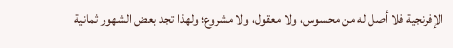الإفرنجية فلا أصل له من محسوس، ولا معقول، ولا مشروع؛ ولهذا تجد بعض الشهور ثمانية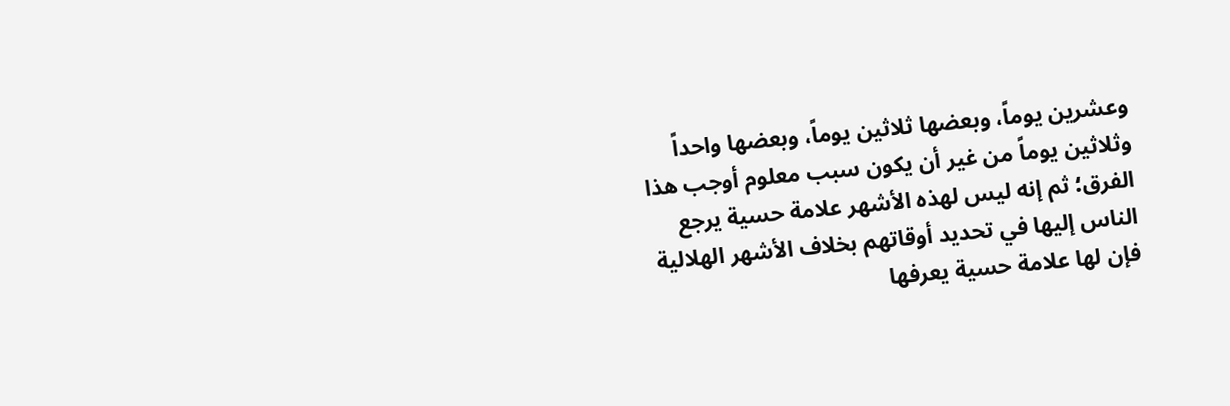وعشرين يوماً، وبعضها ثلاثين يوماً، وبعضها واحداً وثلاثين يوماً من غير أن يكون سبب معلوم أوجب هذا الفرق؛ ثم إنه ليس لهذه الأشهر علامة حسية يرجع الناس إليها في تحديد أوقاتهم بخلاف الأشهر الهلالية فإن لها علامة حسية يعرفها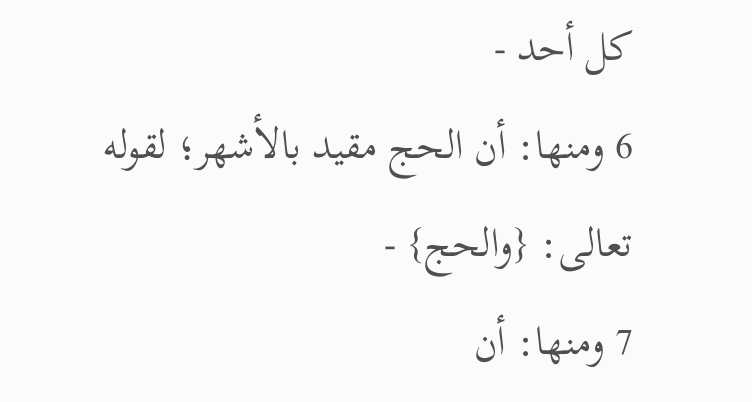كل أحد -
6 ومنها: أن الحج مقيد بالأشهر؛ لقوله تعالى: {والحج} -
7 ومنها: أن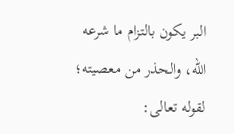البر يكون بالتزام ما شرعه الله، والحذر من معصيته؛ لقوله تعالى: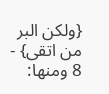{ولكن البر من اتقى} -
8 ومنها: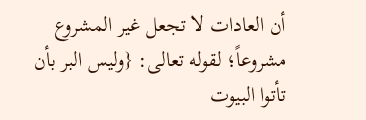أن العادات لا تجعل غير المشروع مشروعاً؛ لقوله تعالى: {وليس البر بأن تأتوا البيوت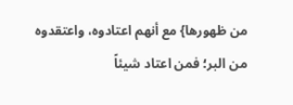من ظهورها} مع أنهم اعتادوه، واعتقدوه من البر؛ فمن اعتاد شيئاً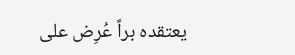يعتقده براً عُرِض على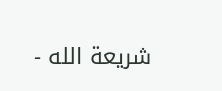شريعة الله -